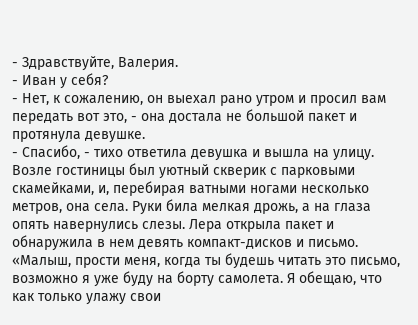- Здравствуйте, Валерия.
- Иван у себя?
- Нет, к сожалению, он выехал рано утром и просил вам передать вот это, - она достала не большой пакет и протянула девушке.
- Спасибо, - тихо ответила девушка и вышла на улицу. Возле гостиницы был уютный скверик с парковыми скамейками, и, перебирая ватными ногами несколько метров, она села. Руки била мелкая дрожь, а на глаза опять навернулись слезы. Лера открыла пакет и обнаружила в нем девять компакт-дисков и письмо.
«Малыш, прости меня, когда ты будешь читать это письмо, возможно я уже буду на борту самолета. Я обещаю, что как только улажу свои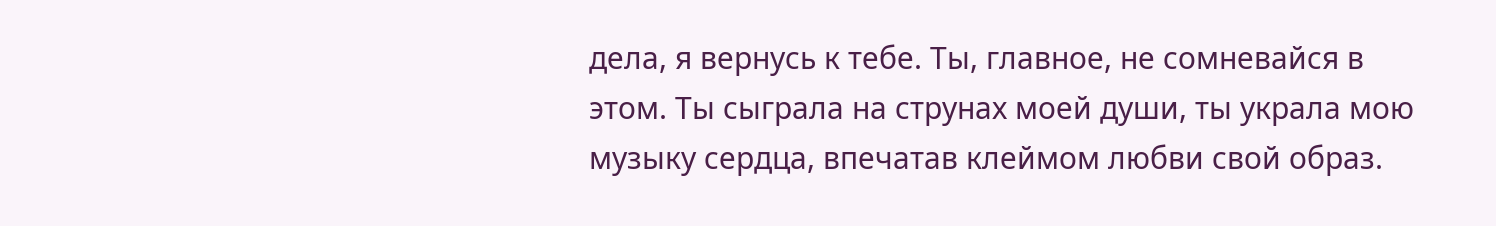дела, я вернусь к тебе. Ты, главное, не сомневайся в этом. Ты сыграла на струнах моей души, ты украла мою музыку сердца, впечатав клеймом любви свой образ.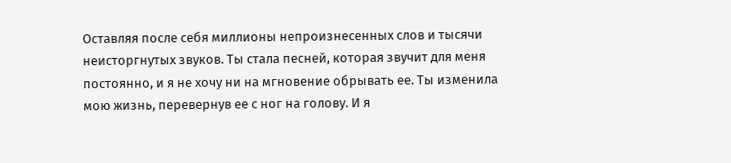Оставляя после себя миллионы непроизнесенных слов и тысячи неисторгнутых звуков. Ты стала песней, которая звучит для меня постоянно, и я не хочу ни на мгновение обрывать ее. Ты изменила мою жизнь, перевернув ее с ног на голову. И я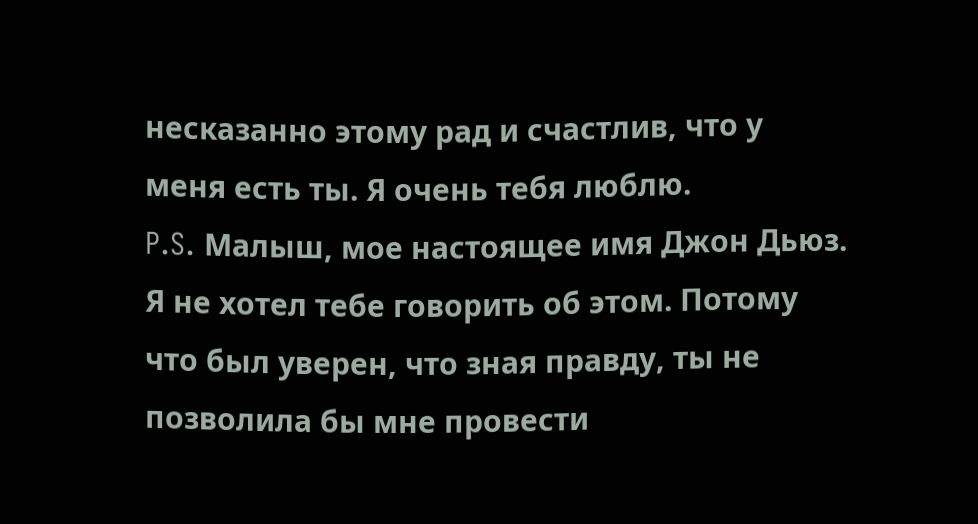несказанно этому рад и счастлив, что у меня есть ты. Я очень тебя люблю.
P.S. Малыш, мое настоящее имя Джон Дьюз. Я не хотел тебе говорить об этом. Потому что был уверен, что зная правду, ты не позволила бы мне провести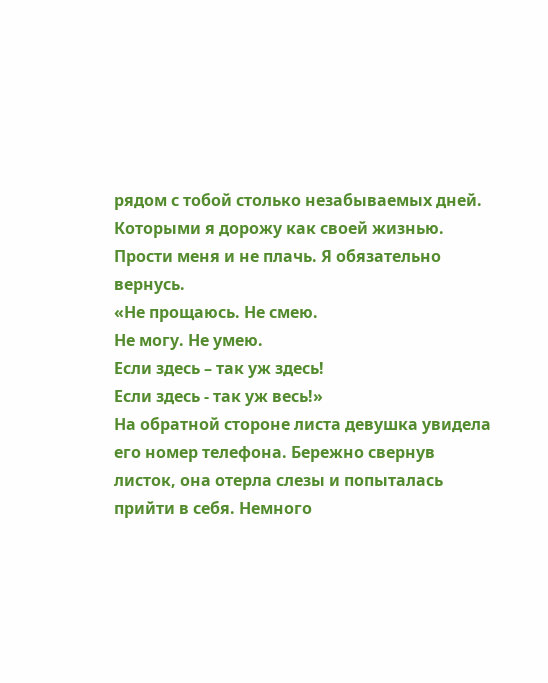рядом с тобой столько незабываемых дней. Которыми я дорожу как своей жизнью. Прости меня и не плачь. Я обязательно вернусь.
«Не прощаюсь. Не смею.
Не могу. Не умею.
Если здесь – так уж здесь!
Если здесь - так уж весь!»
На обратной стороне листа девушка увидела его номер телефона. Бережно свернув листок, она отерла слезы и попыталась прийти в себя. Немного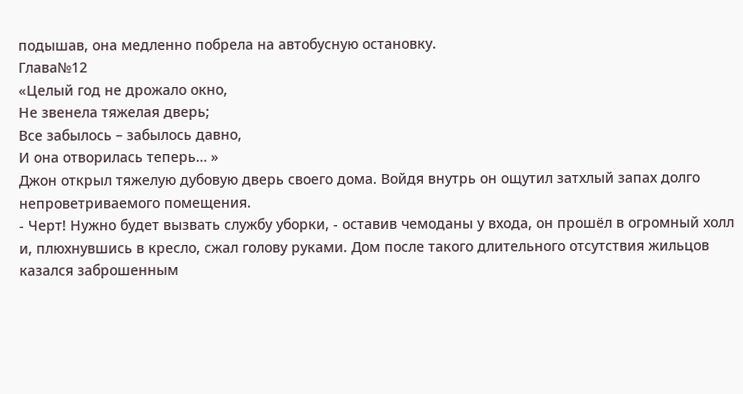подышав, она медленно побрела на автобусную остановку.
Глава№12
«Целый год не дрожало окно,
Не звенела тяжелая дверь;
Все забылось – забылось давно,
И она отворилась теперь… »
Джон открыл тяжелую дубовую дверь своего дома. Войдя внутрь он ощутил затхлый запах долго непроветриваемого помещения.
- Черт! Нужно будет вызвать службу уборки, - оставив чемоданы у входа, он прошёл в огромный холл и, плюхнувшись в кресло, сжал голову руками. Дом после такого длительного отсутствия жильцов казался заброшенным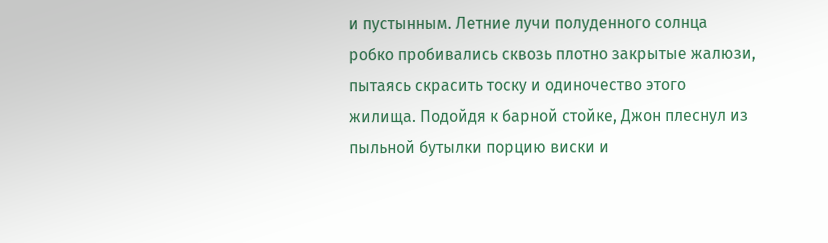и пустынным. Летние лучи полуденного солнца робко пробивались сквозь плотно закрытые жалюзи, пытаясь скрасить тоску и одиночество этого жилища. Подойдя к барной стойке, Джон плеснул из пыльной бутылки порцию виски и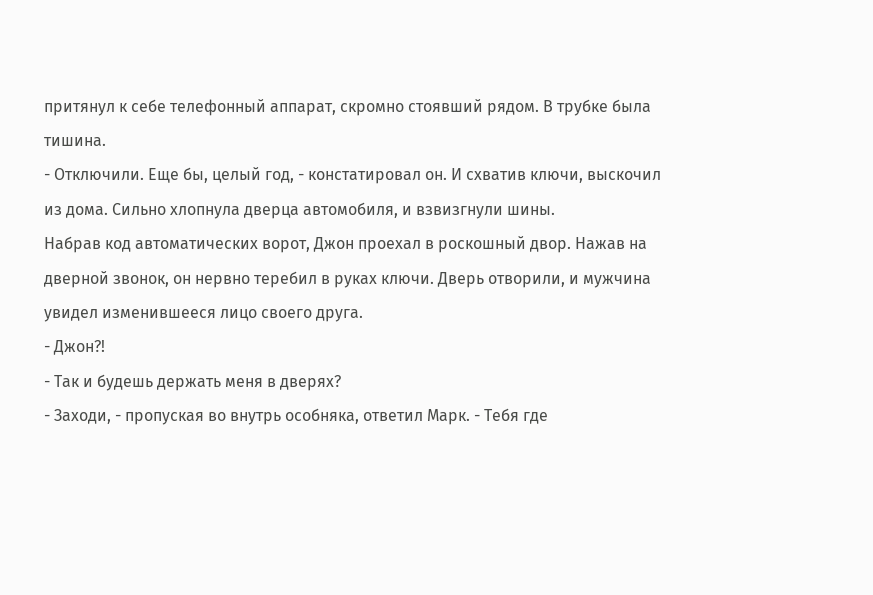притянул к себе телефонный аппарат, скромно стоявший рядом. В трубке была тишина.
- Отключили. Еще бы, целый год, - констатировал он. И схватив ключи, выскочил из дома. Сильно хлопнула дверца автомобиля, и взвизгнули шины.
Набрав код автоматических ворот, Джон проехал в роскошный двор. Нажав на дверной звонок, он нервно теребил в руках ключи. Дверь отворили, и мужчина увидел изменившееся лицо своего друга.
- Джон?!
- Так и будешь держать меня в дверях?
- Заходи, - пропуская во внутрь особняка, ответил Марк. - Тебя где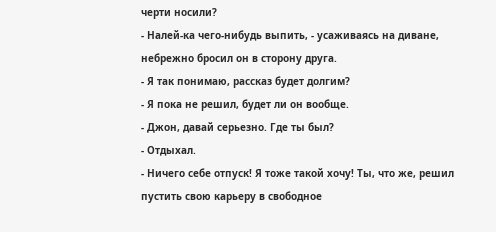черти носили?
- Налей-ка чего-нибудь выпить, - усаживаясь на диване, небрежно бросил он в сторону друга.
- Я так понимаю, рассказ будет долгим?
- Я пока не решил, будет ли он вообще.
- Джон, давай серьезно. Где ты был?
- Отдыхал.
- Ничего себе отпуск! Я тоже такой хочу! Ты, что же, решил пустить свою карьеру в свободное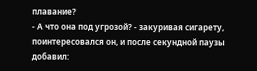плавание?
- А что она под угрозой? - закуривая сигарету, поинтересовался он, и после секундной паузы добавил: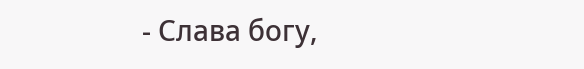- Слава богу,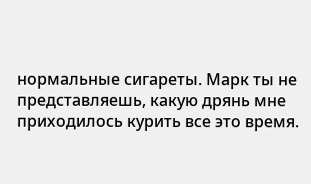нормальные сигареты. Марк ты не представляешь, какую дрянь мне приходилось курить все это время.